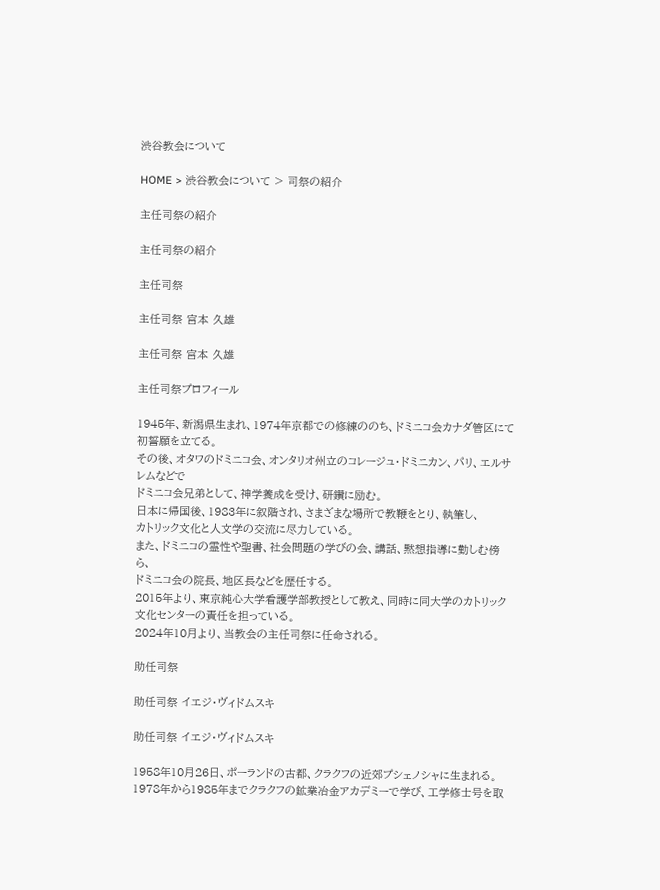渋谷教会について

HOME > 渋谷教会について > 司祭の紹介

主任司祭の紹介

主任司祭の紹介

主任司祭

主任司祭 宮本 久雄

主任司祭 宮本 久雄

主任司祭プロフィール

1945年、新潟県生まれ、1974年京都での修練ののち、ドミニコ会カナダ管区にて初誓願を立てる。
その後、オタワのドミニコ会、オンタリオ州立のコレージュ・ドミニカン、パリ、エルサレムなどで
ドミニコ会兄弟として、神学養成を受け、研鑽に励む。
日本に帰国後、1983年に叙階され、さまざまな場所で教鞭をとり、執筆し、
カトリック文化と人文学の交流に尽力している。
また、ドミニコの霊性や聖書、社会問題の学びの会、講話、黙想指導に勤しむ傍ら、
ドミニコ会の院長、地区長などを歴任する。
2015年より、東京純心大学看護学部教授として教え、同時に同大学のカトリック文化センターの責任を担っている。
2024年10月より、当教会の主任司祭に任命される。

助任司祭

助任司祭 イエジ・ヴィドムスキ

助任司祭 イエジ・ヴィドムスキ

1958年10月26日、ポーランドの古都、クラクフの近郊プシェノシャに生まれる。
1978年から1985年までクラクフの鉱業冶金アカデミーで学び、工学修士号を取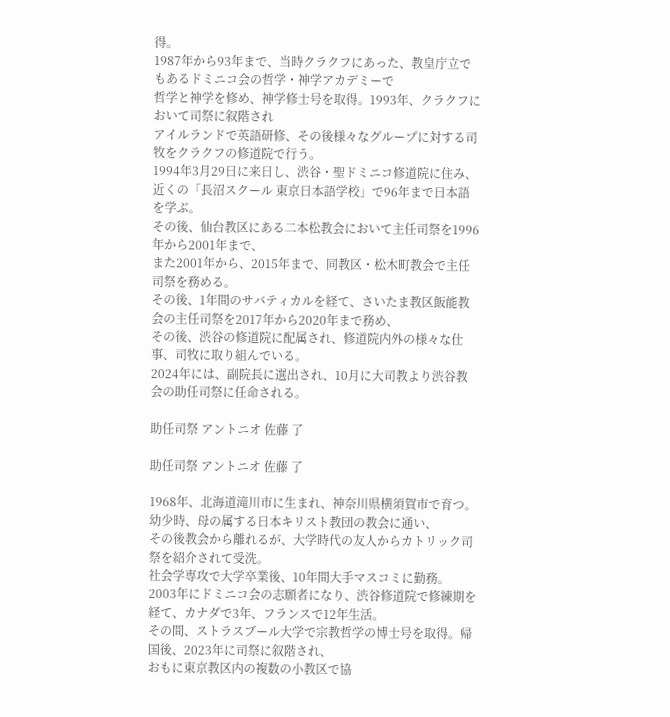得。
1987年から93年まで、当時クラクフにあった、教皇庁立でもあるドミニコ会の哲学・神学アカデミーで
哲学と神学を修め、神学修士号を取得。1993年、クラクフにおいて司祭に叙階され
アイルランドで英語研修、その後様々なグループに対する司牧をクラクフの修道院で行う。
1994年3月29日に来日し、渋谷・聖ドミニコ修道院に住み、
近くの「長沼スクール 東京日本語学校」で96年まで日本語を学ぶ。
その後、仙台教区にある二本松教会において主任司祭を1996年から2001年まで、
また2001年から、2015年まで、同教区・松木町教会で主任司祭を務める。
その後、1年間のサバティカルを経て、さいたま教区飯能教会の主任司祭を2017年から2020年まで務め、
その後、渋谷の修道院に配属され、修道院内外の様々な仕事、司牧に取り組んでいる。
2024年には、副院長に選出され、10月に大司教より渋谷教会の助任司祭に任命される。

助任司祭 アントニオ 佐藤 了

助任司祭 アントニオ 佐藤 了

1968年、北海道滝川市に生まれ、神奈川県横須賀市で育つ。幼少時、母の属する日本キリスト教団の教会に通い、
その後教会から離れるが、大学時代の友人からカトリック司祭を紹介されて受洗。
社会学専攻で大学卒業後、10年間大手マスコミに勤務。
2003年にドミニコ会の志願者になり、渋谷修道院で修練期を経て、カナダで3年、フランスで12年生活。
その間、ストラスブール大学で宗教哲学の博士号を取得。帰国後、2023年に司祭に叙階され、
おもに東京教区内の複数の小教区で協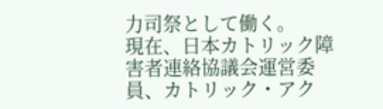力司祭として働く。
現在、日本カトリック障害者連絡協議会運営委員、カトリック・アク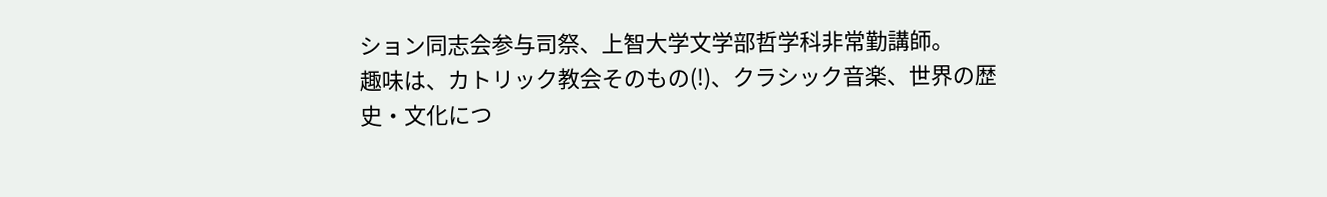ション同志会参与司祭、上智大学文学部哲学科非常勤講師。
趣味は、カトリック教会そのもの(!)、クラシック音楽、世界の歴史・文化につ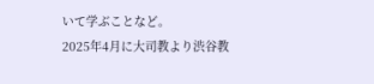いて学ぶことなど。
2025年4月に大司教より渋谷教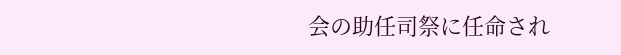会の助任司祭に任命され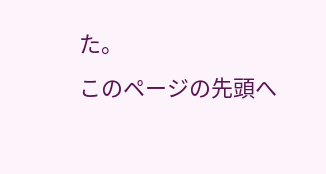た。
このページの先頭へ